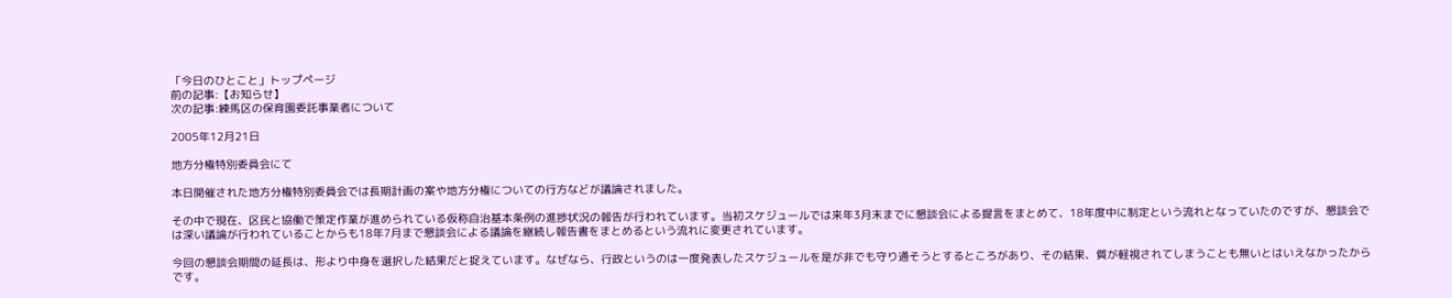「今日のひとこと」トップページ
前の記事:【お知らせ】
次の記事:練馬区の保育園委託事業者について

2005年12月21日

地方分権特別委員会にて

本日開催された地方分権特別委員会では長期計画の案や地方分権についての行方などが議論されました。

その中で現在、区民と協働で策定作業が進められている仮称自治基本条例の進捗状況の報告が行われています。当初スケジュールでは来年3月末までに懇談会による提言をまとめて、18年度中に制定という流れとなっていたのですが、懇談会では深い議論が行われていることからも18年7月まで懇談会による議論を継続し報告書をまとめるという流れに変更されています。

今回の懇談会期間の延長は、形より中身を選択した結果だと捉えています。なぜなら、行政というのは一度発表したスケジュールを是が非でも守り通そうとするところがあり、その結果、質が軽視されてしまうことも無いとはいえなかったからです。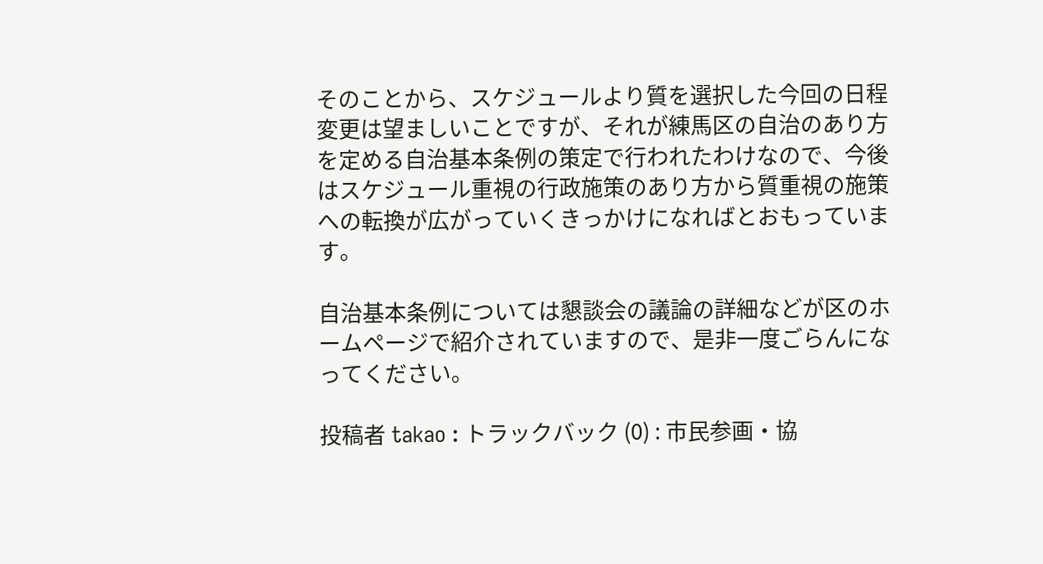そのことから、スケジュールより質を選択した今回の日程変更は望ましいことですが、それが練馬区の自治のあり方を定める自治基本条例の策定で行われたわけなので、今後はスケジュール重視の行政施策のあり方から質重視の施策への転換が広がっていくきっかけになればとおもっています。

自治基本条例については懇談会の議論の詳細などが区のホームページで紹介されていますので、是非一度ごらんになってください。

投稿者 takao : トラックバック (0) : 市民参画・協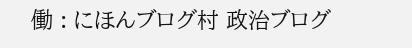働 : にほんブログ村 政治ブログ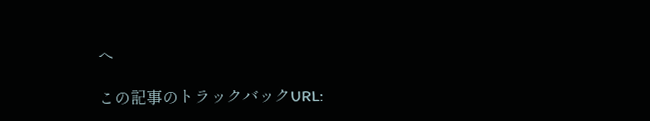へ

この記事のトラックバックURL: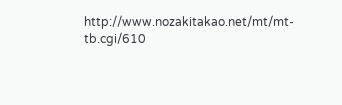http://www.nozakitakao.net/mt/mt-tb.cgi/610